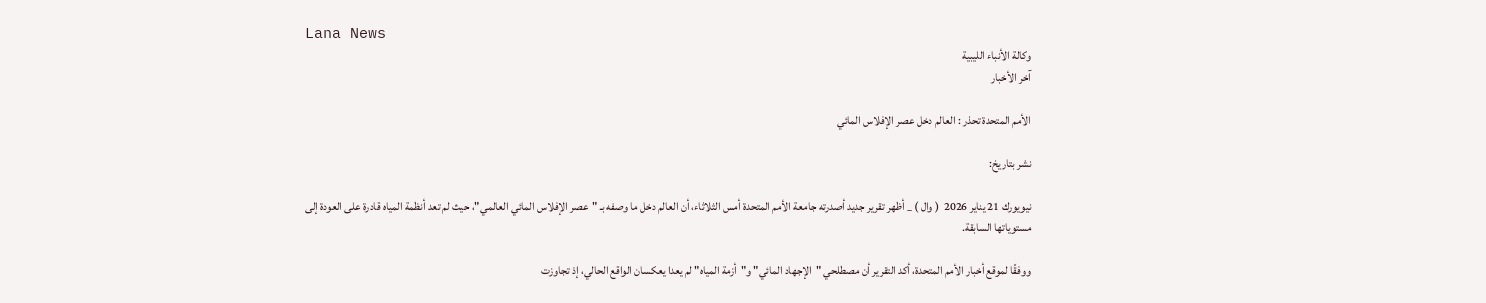Lana News
وكالة الأنباء الليبية
آخر الأخبار

الأمم المتحدة تحذر : العالم دخل عصر الإفلاس المائي

نشر بتاريخ:

نيويورك 21 يناير 2026  ( وال ) _ أظهر تقرير جديد أصدرته جامعة الأمم المتحدة أمس الثلاثاء، أن العالم دخل ما وصفه بـ "عصر الإفلاس المائي العالمي"، حيث لم تعد أنظمة المياه قادرة على العودة إلى مستوياتها السابقة.

ووفقًا لموقع أخبار الأمم المتحدة، أكد التقرير أن مصطلحي "الإجهاد المائي" و"أزمة المياه" لم يعدا يعكسان الواقع الحالي، إذ تجاوزت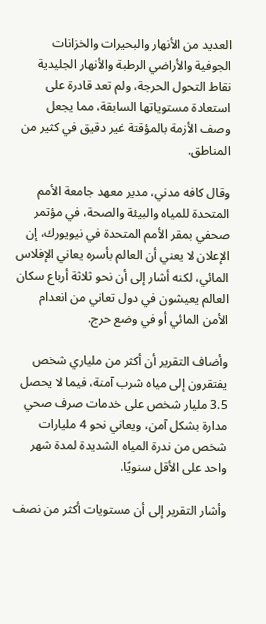العديد من الأنهار والبحيرات والخزانات الجوفية والأراضي الرطبة والأنهار الجليدية نقاط التحول الحرجة، ولم تعد قادرة على استعادة مستوياتها السابقة، مما يجعل وصف الأزمة بالمؤقتة غير دقيق في كثير من المناطق.

وقال كافه مدني، مدير معهد جامعة الأمم المتحدة للمياه والبيئة والصحة، في مؤتمر صحفي بمقر الأمم المتحدة في نيويورك، إن الإعلان لا يعني أن العالم بأسره يعاني الإفلاس المائي، لكنه أشار إلى أن نحو ثلاثة أرباع سكان العالم يعيشون في دول تعاني من انعدام الأمن المائي أو في وضع حرج.

وأضاف التقرير أن أكثر من ملياري شخص يفتقرون إلى مياه شرب آمنة، فيما لا يحصل 3.5 مليار شخص على خدمات صرف صحي مدارة بشكل آمن، ويعاني نحو 4 مليارات شخص من ندرة المياه الشديدة لمدة شهر واحد على الأقل سنويًا.

وأشار التقرير إلى أن مستويات أكثر من نصف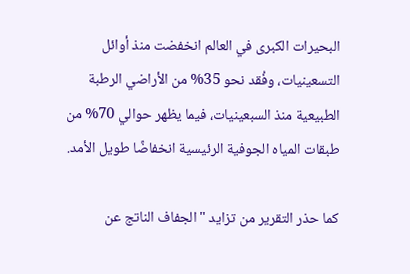البحيرات الكبرى في العالم انخفضت منذ أوائل التسعينيات، وفُقد نحو 35% من الأراضي الرطبة الطبيعية منذ السبعينيات، فيما يظهر حوالي 70% من طبقات المياه الجوفية الرئيسية انخفاضًا طويل الأمد.

كما حذر التقرير من تزايد "الجفاف الناتج عن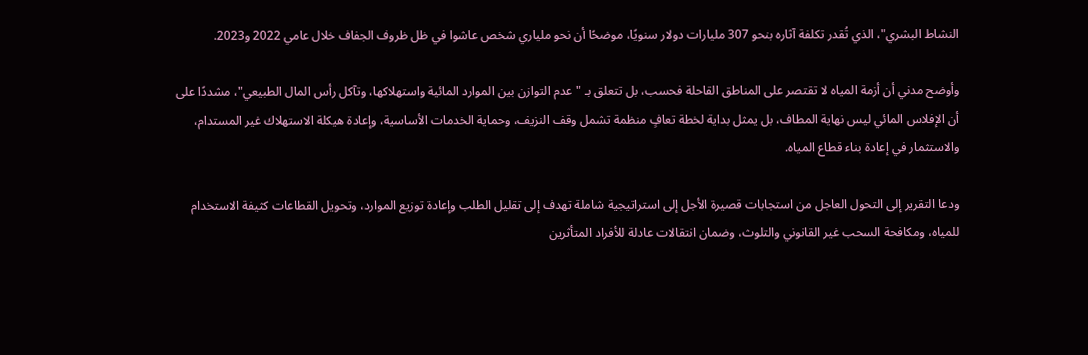النشاط البشري"، الذي تُقدر تكلفة آثاره بنحو 307 مليارات دولار سنويًا، موضحًا أن نحو ملياري شخص عاشوا في ظل ظروف الجفاف خلال عامي 2022 و2023.

وأوضح مدني أن أزمة المياه لا تقتصر على المناطق القاحلة فحسب، بل تتعلق بـ "عدم التوازن بين الموارد المائية واستهلاكها، وتآكل رأس المال الطبيعي"، مشددًا على أن الإفلاس المائي ليس نهاية المطاف، بل يمثل بداية لخطة تعافٍ منظمة تشمل وقف النزيف، وحماية الخدمات الأساسية، وإعادة هيكلة الاستهلاك غير المستدام، والاستثمار في إعادة بناء قطاع المياه.

ودعا التقرير إلى التحول العاجل من استجابات قصيرة الأجل إلى استراتيجية شاملة تهدف إلى تقليل الطلب وإعادة توزيع الموارد، وتحويل القطاعات كثيفة الاستخدام للمياه، ومكافحة السحب غير القانوني والتلوث، وضمان انتقالات عادلة للأفراد المتأثرين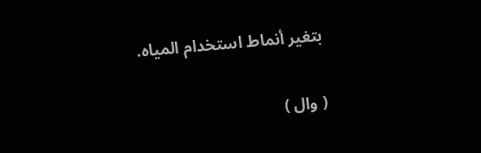بتغير أنماط استخدام المياه.

( وال )